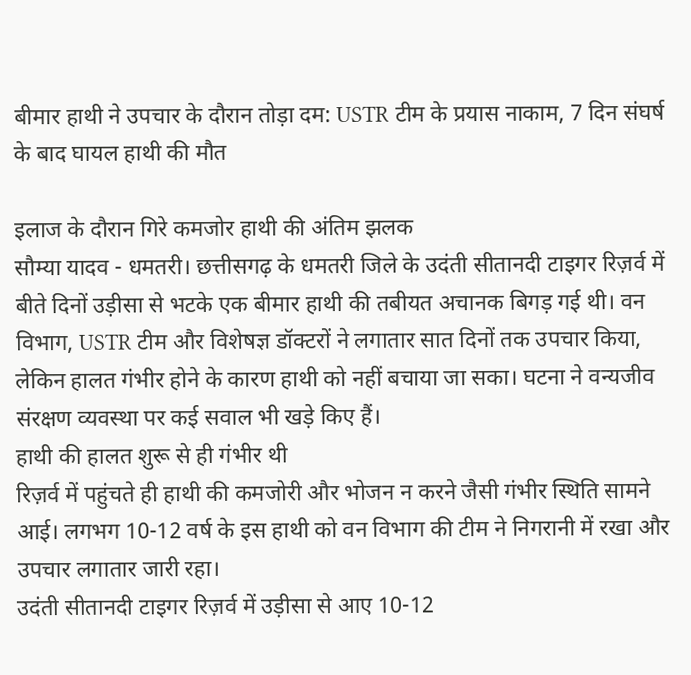बीमार हाथी ने उपचार के दौरान तोड़ा दम: USTR टीम के प्रयास नाकाम, 7 दिन संघर्ष के बाद घायल हाथी की मौत

इलाज के दौरान गिरे कमजोर हाथी की अंतिम झलक
सौम्या यादव - धमतरी। छत्तीसगढ़ के धमतरी जिले के उदंती सीतानदी टाइगर रिज़र्व में बीते दिनों उड़ीसा से भटके एक बीमार हाथी की तबीयत अचानक बिगड़ गई थी। वन विभाग, USTR टीम और विशेषज्ञ डॉक्टरों ने लगातार सात दिनों तक उपचार किया, लेकिन हालत गंभीर होने के कारण हाथी को नहीं बचाया जा सका। घटना ने वन्यजीव संरक्षण व्यवस्था पर कई सवाल भी खड़े किए हैं।
हाथी की हालत शुरू से ही गंभीर थी
रिज़र्व में पहुंचते ही हाथी की कमजोरी और भोजन न करने जैसी गंभीर स्थिति सामने आई। लगभग 10-12 वर्ष के इस हाथी को वन विभाग की टीम ने निगरानी में रखा और उपचार लगातार जारी रहा।
उदंती सीतानदी टाइगर रिज़र्व में उड़ीसा से आए 10-12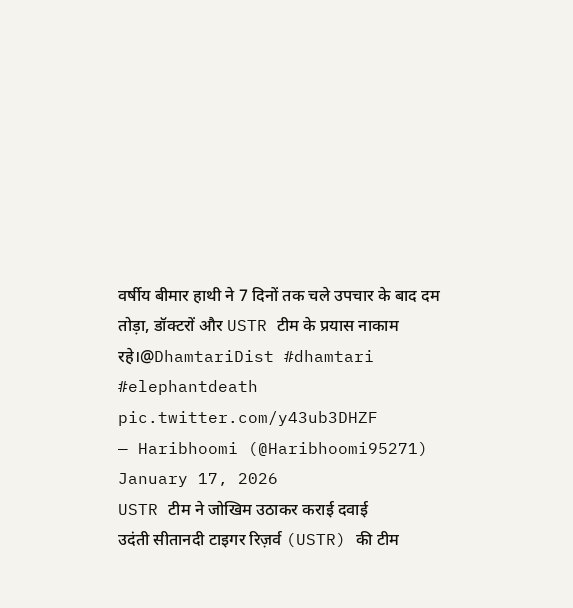वर्षीय बीमार हाथी ने 7 दिनों तक चले उपचार के बाद दम तोड़ा, डॉक्टरों और USTR टीम के प्रयास नाकाम रहे।@DhamtariDist #dhamtari #elephantdeath pic.twitter.com/y43ub3DHZF
— Haribhoomi (@Haribhoomi95271) January 17, 2026
USTR टीम ने जोखिम उठाकर कराई दवाई
उदंती सीतानदी टाइगर रिज़र्व (USTR) की टीम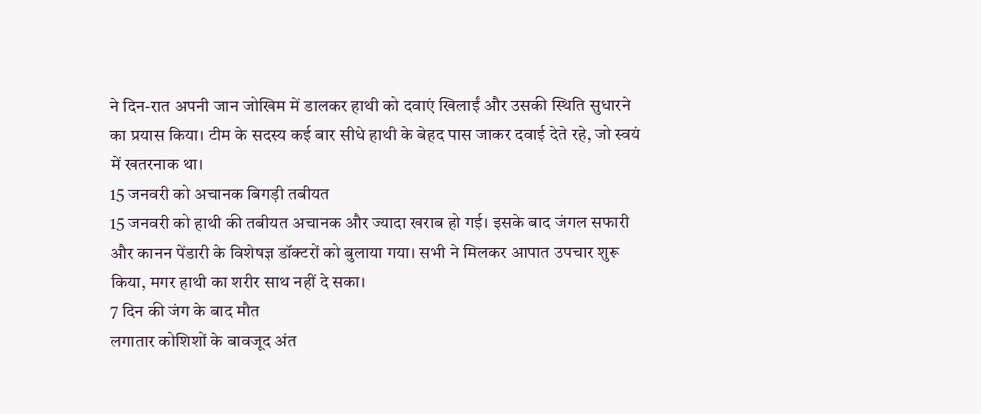ने दिन-रात अपनी जान जोखिम में डालकर हाथी को दवाएं खिलाईं और उसकी स्थिति सुधारने का प्रयास किया। टीम के सदस्य कई बार सीधे हाथी के बेहद पास जाकर दवाई देते रहे, जो स्वयं में खतरनाक था।
15 जनवरी को अचानक बिगड़ी तबीयत
15 जनवरी को हाथी की तबीयत अचानक और ज्यादा खराब हो गई। इसके बाद जंगल सफारी और कानन पेंडारी के विशेषज्ञ डॉक्टरों को बुलाया गया। सभी ने मिलकर आपात उपचार शुरू किया, मगर हाथी का शरीर साथ नहीं दे सका।
7 दिन की जंग के बाद मौत
लगातार कोशिशों के बावजूद अंत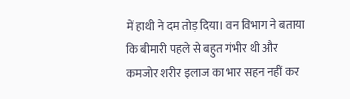में हाथी ने दम तोड़ दिया। वन विभाग ने बताया कि बीमारी पहले से बहुत गंभीर थी और कमजोर शरीर इलाज का भार सहन नहीं कर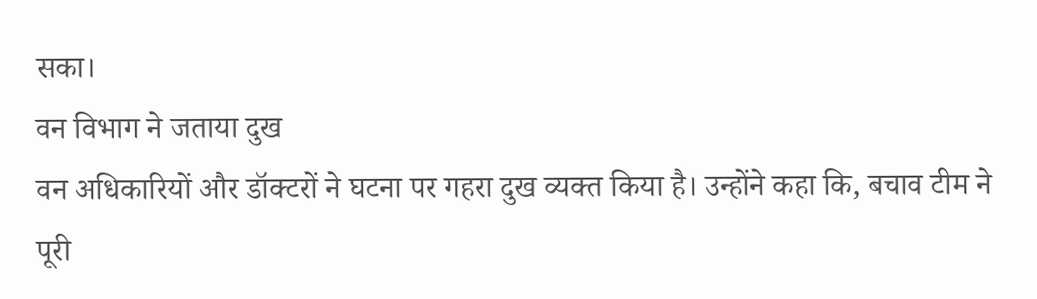सका।
वन विभाग ने जताया दुख
वन अधिकारियों और डॉक्टरों ने घटना पर गहरा दुख व्यक्त किया है। उन्होंने कहा कि, बचाव टीम ने पूरी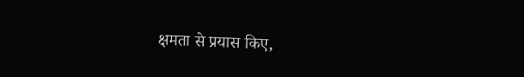क्षमता से प्रयास किए,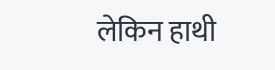लेकिन हाथी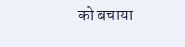को बचाया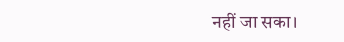नहीं जा सका।